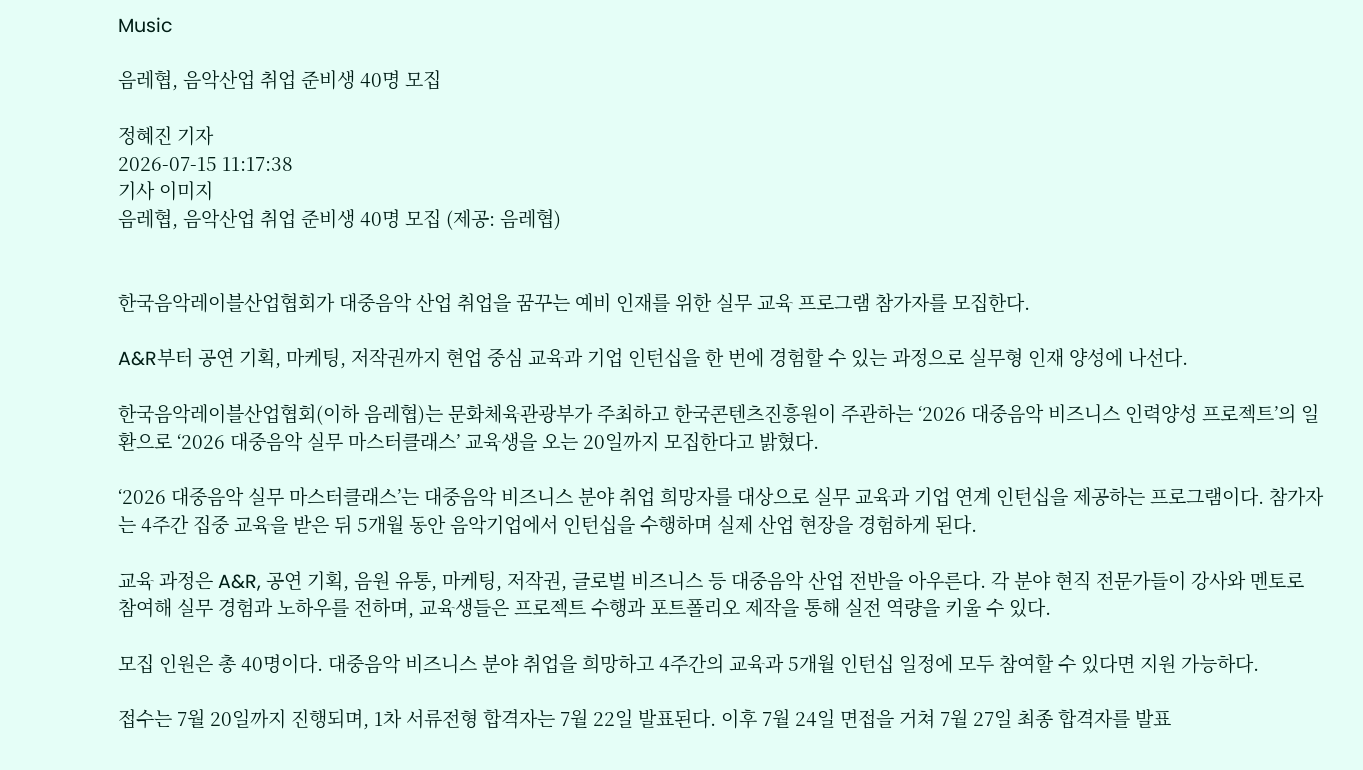Music

음레협, 음악산업 취업 준비생 40명 모집

정혜진 기자
2026-07-15 11:17:38
기사 이미지
음레협, 음악산업 취업 준비생 40명 모집 (제공: 음레협)


한국음악레이블산업협회가 대중음악 산업 취업을 꿈꾸는 예비 인재를 위한 실무 교육 프로그램 참가자를 모집한다.

A&R부터 공연 기획, 마케팅, 저작권까지 현업 중심 교육과 기업 인턴십을 한 번에 경험할 수 있는 과정으로 실무형 인재 양성에 나선다.

한국음악레이블산업협회(이하 음레협)는 문화체육관광부가 주최하고 한국콘텐츠진흥원이 주관하는 ‘2026 대중음악 비즈니스 인력양성 프로젝트’의 일환으로 ‘2026 대중음악 실무 마스터클래스’ 교육생을 오는 20일까지 모집한다고 밝혔다.

‘2026 대중음악 실무 마스터클래스’는 대중음악 비즈니스 분야 취업 희망자를 대상으로 실무 교육과 기업 연계 인턴십을 제공하는 프로그램이다. 참가자는 4주간 집중 교육을 받은 뒤 5개월 동안 음악기업에서 인턴십을 수행하며 실제 산업 현장을 경험하게 된다.

교육 과정은 A&R, 공연 기획, 음원 유통, 마케팅, 저작권, 글로벌 비즈니스 등 대중음악 산업 전반을 아우른다. 각 분야 현직 전문가들이 강사와 멘토로 참여해 실무 경험과 노하우를 전하며, 교육생들은 프로젝트 수행과 포트폴리오 제작을 통해 실전 역량을 키울 수 있다.

모집 인원은 총 40명이다. 대중음악 비즈니스 분야 취업을 희망하고 4주간의 교육과 5개월 인턴십 일정에 모두 참여할 수 있다면 지원 가능하다.

접수는 7월 20일까지 진행되며, 1차 서류전형 합격자는 7월 22일 발표된다. 이후 7월 24일 면접을 거쳐 7월 27일 최종 합격자를 발표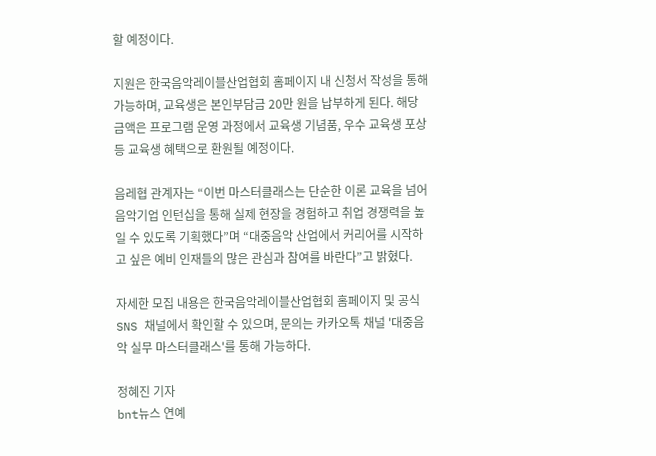할 예정이다.

지원은 한국음악레이블산업협회 홈페이지 내 신청서 작성을 통해 가능하며, 교육생은 본인부담금 20만 원을 납부하게 된다. 해당 금액은 프로그램 운영 과정에서 교육생 기념품, 우수 교육생 포상 등 교육생 혜택으로 환원될 예정이다.

음레협 관계자는 “이번 마스터클래스는 단순한 이론 교육을 넘어 음악기업 인턴십을 통해 실제 현장을 경험하고 취업 경쟁력을 높일 수 있도록 기획했다”며 “대중음악 산업에서 커리어를 시작하고 싶은 예비 인재들의 많은 관심과 참여를 바란다”고 밝혔다.

자세한 모집 내용은 한국음악레이블산업협회 홈페이지 및 공식 SNS 채널에서 확인할 수 있으며, 문의는 카카오톡 채널 '대중음악 실무 마스터클래스'를 통해 가능하다.

정혜진 기자
bnt뉴스 연예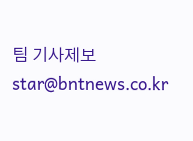팀 기사제보 star@bntnews.co.kr